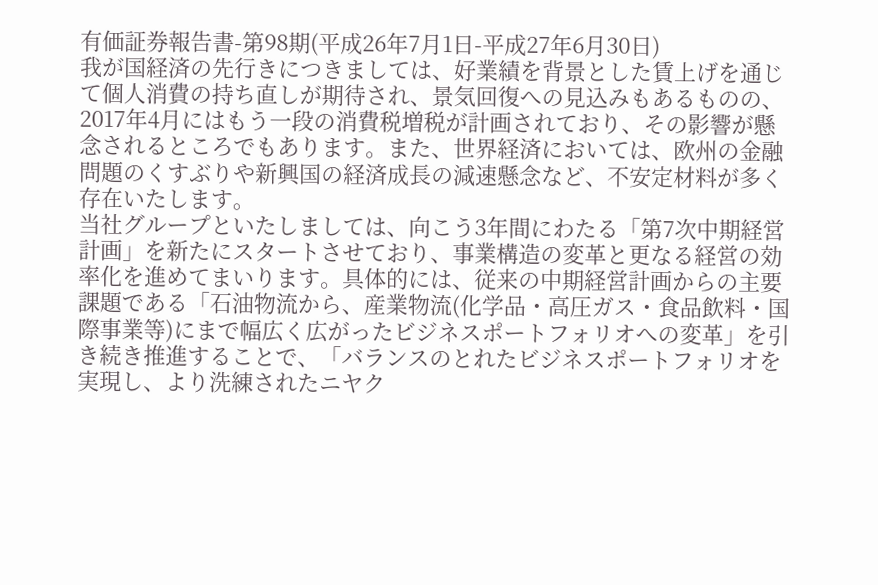有価証券報告書-第98期(平成26年7月1日-平成27年6月30日)
我が国経済の先行きにつきましては、好業績を背景とした賃上げを通じて個人消費の持ち直しが期待され、景気回復への見込みもあるものの、2017年4月にはもう一段の消費税増税が計画されており、その影響が懸念されるところでもあります。また、世界経済においては、欧州の金融問題のくすぶりや新興国の経済成長の減速懸念など、不安定材料が多く存在いたします。
当社グループといたしましては、向こう3年間にわたる「第7次中期経営計画」を新たにスタートさせており、事業構造の変革と更なる経営の効率化を進めてまいります。具体的には、従来の中期経営計画からの主要課題である「石油物流から、産業物流(化学品・高圧ガス・食品飲料・国際事業等)にまで幅広く広がったビジネスポートフォリオへの変革」を引き続き推進することで、「バランスのとれたビジネスポートフォリオを実現し、より洗練されたニヤク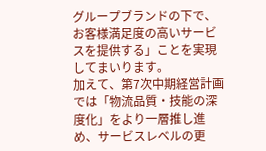グループブランドの下で、お客様満足度の高いサービスを提供する」ことを実現してまいります。
加えて、第7次中期経営計画では「物流品質・技能の深度化」をより一層推し進め、サービスレベルの更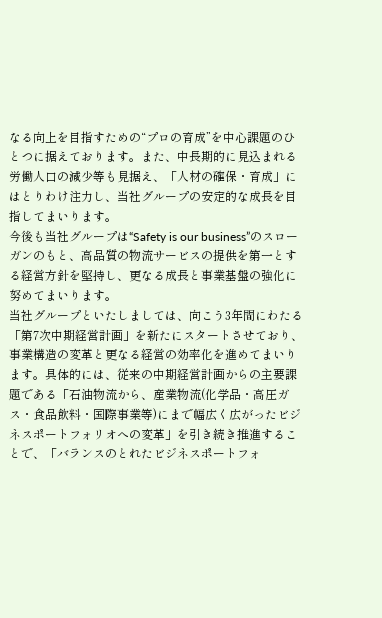なる向上を目指すための“プロの育成”を中心課題のひとつに据えております。また、中長期的に見込まれる労働人口の減少等も見据え、「人材の確保・育成」にはとりわけ注力し、当社グループの安定的な成長を目指してまいります。
今後も当社グループは“Safety is our business”のスローガンのもと、高品質の物流サービスの提供を第一とする経営方針を堅持し、更なる成長と事業基盤の強化に努めてまいります。
当社グループといたしましては、向こう3年間にわたる「第7次中期経営計画」を新たにスタートさせており、事業構造の変革と更なる経営の効率化を進めてまいります。具体的には、従来の中期経営計画からの主要課題である「石油物流から、産業物流(化学品・高圧ガス・食品飲料・国際事業等)にまで幅広く広がったビジネスポートフォリオへの変革」を引き続き推進することで、「バランスのとれたビジネスポートフォ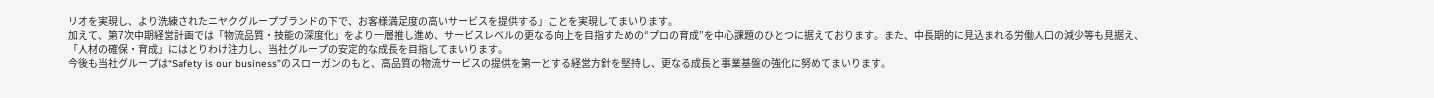リオを実現し、より洗練されたニヤクグループブランドの下で、お客様満足度の高いサービスを提供する」ことを実現してまいります。
加えて、第7次中期経営計画では「物流品質・技能の深度化」をより一層推し進め、サービスレベルの更なる向上を目指すための“プロの育成”を中心課題のひとつに据えております。また、中長期的に見込まれる労働人口の減少等も見据え、「人材の確保・育成」にはとりわけ注力し、当社グループの安定的な成長を目指してまいります。
今後も当社グループは“Safety is our business”のスローガンのもと、高品質の物流サービスの提供を第一とする経営方針を堅持し、更なる成長と事業基盤の強化に努めてまいります。